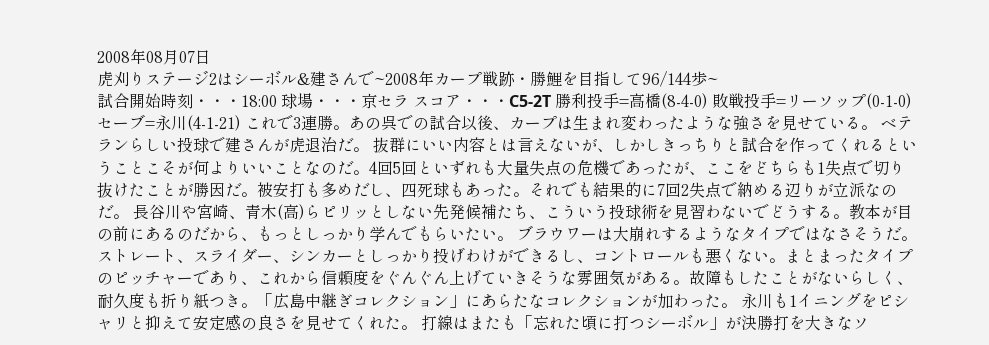2008年08月07日
虎刈りステージ2はシーボル&建さんで~2008年カープ戦跡・勝鯉を目指して96/144歩~
試合開始時刻・・・18:00 球場・・・京セラ スコア・・・C5-2T 勝利投手=高橋(8-4-0) 敗戦投手=リーソップ(0-1-0) セーブ=永川(4-1-21) これで3連勝。あの呉での試合以後、カープは生まれ変わったような強さを見せている。 ベテランらしい投球で建さんが虎退治だ。 抜群にいい内容とは言えないが、しかしきっちりと試合を作ってくれるということこそが何よりいいことなのだ。4回5回といずれも大量失点の危機であったが、ここをどちらも1失点で切り抜けたことが勝因だ。被安打も多めだし、四死球もあった。それでも結果的に7回2失点で納める辺りが立派なのだ。 長谷川や宮崎、青木(高)らピリッとしない先発候補たち、こういう投球術を見習わないでどうする。教本が目の前にあるのだから、もっとしっかり学んでもらいたい。 ブラウワーは大崩れするようなタイプではなさそうだ。ストレート、スライダー、シンカーとしっかり投げわけができるし、コントロールも悪くない。まとまったタイプのピッチャーであり、これから信頼度をぐんぐん上げていきそうな雰囲気がある。故障もしたことがないらしく、耐久度も折り紙つき。「広島中継ぎコレクション」にあらたなコレクションが加わった。 永川も1イニングをピシャリと抑えて安定感の良さを見せてくれた。 打線はまたも「忘れた頃に打つシーボル」が決勝打を大きなソ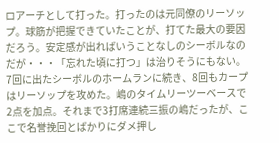ロアーチとして打った。打ったのは元同僚のリーソップ。球筋が把握できていたことが、打てた最大の要因だろう。安定感が出ればいうことなしのシーボルなのだが・・・「忘れた頃に打つ」は治りそうにもない。 7回に出たシーボルのホームランに続き、8回もカープはリーソップを攻めた。嶋のタイムリーツーベースで2点を加点。それまで3打席連続三振の嶋だったが、ここで名誉挽回とばかりにダメ押し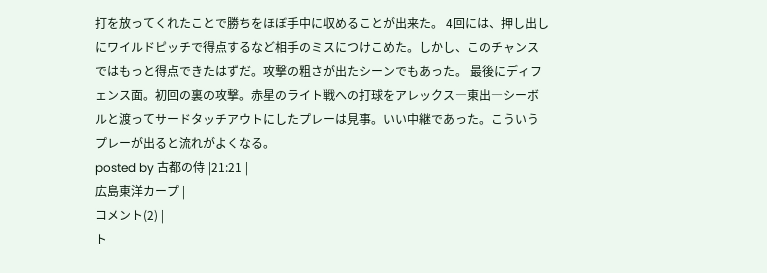打を放ってくれたことで勝ちをほぼ手中に収めることが出来た。 4回には、押し出しにワイルドピッチで得点するなど相手のミスにつけこめた。しかし、このチャンスではもっと得点できたはずだ。攻撃の粗さが出たシーンでもあった。 最後にディフェンス面。初回の裏の攻撃。赤星のライト戦への打球をアレックス―東出―シーボルと渡ってサードタッチアウトにしたプレーは見事。いい中継であった。こういうプレーが出ると流れがよくなる。
posted by 古都の侍 |21:21 |
広島東洋カープ |
コメント(2) |
ト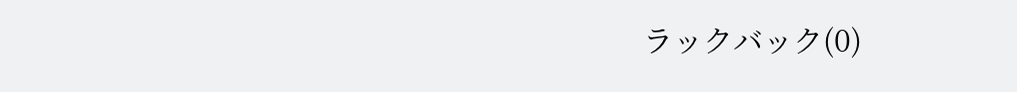ラックバック(0)